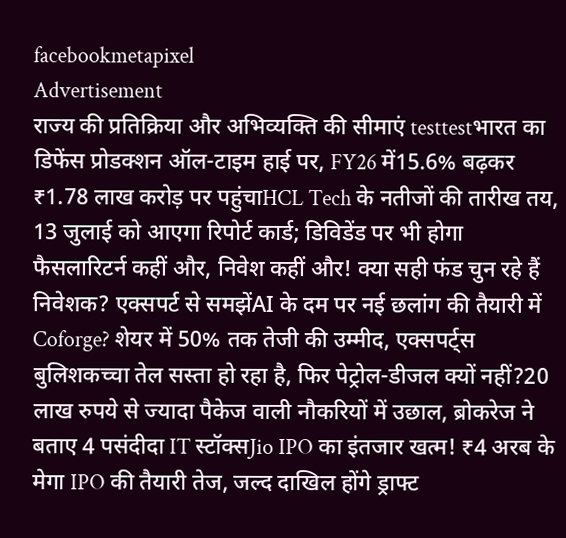facebookmetapixel
Advertisement
राज्य की प्रतिक्रिया और अभिव्यक्ति की सीमाएं testtestभारत का डिफेंस प्रोडक्शन ऑल-टाइम हाई पर, FY26 में15.6% बढ़कर ₹1.78 लाख करोड़ पर पहुंचाHCL Tech के नतीजों की तारीख तय, 13 जुलाई को आएगा रिपोर्ट कार्ड; डिविडेंड पर भी होगा फैसलारिटर्न कहीं और, निवेश कहीं और! क्या सही फंड चुन रहे हैं निवेशक? एक्सपर्ट से समझेंAI के दम पर नई छलांग की तैयारी में Coforge? शेयर में 50% तक तेजी की उम्मीद, एक्सपर्ट्स बुलिशकच्चा तेल सस्ता हो रहा है, फिर पेट्रोल-डीजल क्यों नहीं?20 लाख रुपये से ज्यादा पैकेज वाली नौकरियों में उछाल, ब्रोकरेज ने बताए 4 पसंदीदा IT स्टॉक्सJio IPO का इंतजार खत्म! ₹4 अरब के मेगा IPO की तैयारी तेज, जल्द दाखिल होंगे ड्राफ्ट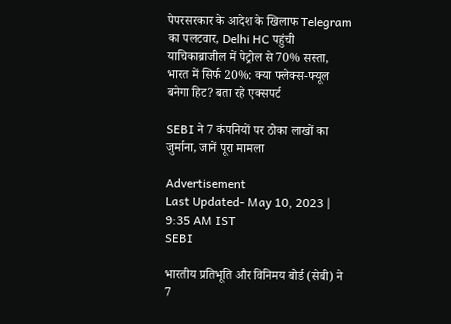पेपरसरकार के आदेश के खिलाफ Telegram का पलटवार, Delhi HC पहुंची याचिकाब्राजील में पेट्रोल से 70% सस्ता, भारत में सिर्फ 20%: क्या फ्लेक्स-फ्यूल बनेगा हिट? बता रहे एक्सपर्ट

SEBI ने 7 कंपनियों पर ठोका लाखों का जुर्माना, जानें पूरा मामला

Advertisement
Last Updated- May 10, 2023 | 9:35 AM IST
SEBI

भारतीय प्रतिभूति और विनिमय बोर्ड (सेबी) ने 7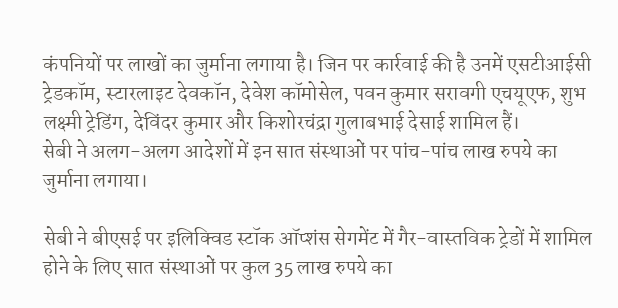कंपनियों पर लाखों का जुर्माना लगाया है। जिन पर कार्रवाई की है उनमें एसटीआईसी ट्रेडकॉम, स्टारलाइट देवकॉन, देवेश कॉमोसेल, पवन कुमार सरावगी एचयूएफ, शुभ लक्ष्मी ट्रेडिंग, देविंदर कुमार और किशोरचंद्रा गुलाबभाई देसाई शामिल हैं।
सेबी ने अलग-अलग आदेशों में इन सात संस्थाओं पर पांच-पांच लाख रुपये का जुर्माना लगाया।

सेबी ने बीएसई पर इलिक्विड स्टॉक ऑप्शंस सेगमेंट में गैर-वास्तविक ट्रेडों में शामिल होने के लिए सात संस्थाओं पर कुल 35 लाख रुपये का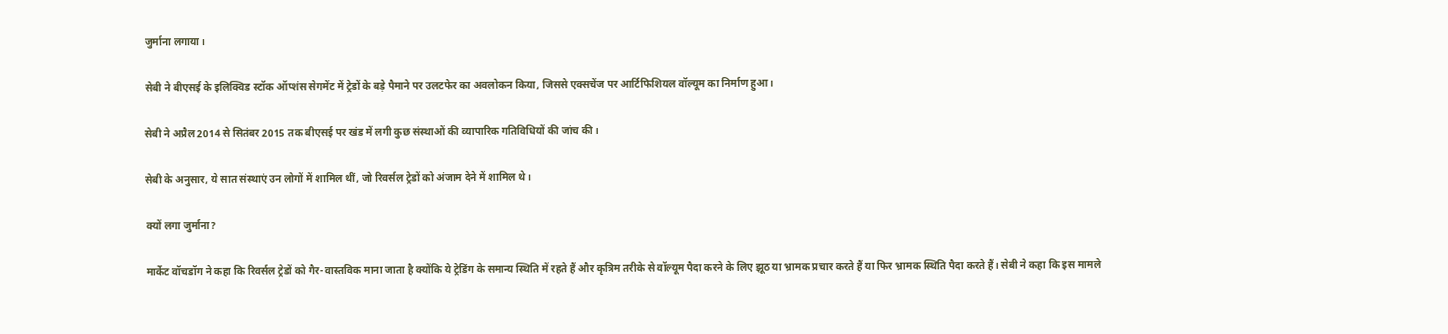जुर्माना लगाया।

सेबी ने बीएसई के इलिक्विड स्टॉक ऑप्शंस सेगमेंट में ट्रेडों के बड़े पैमाने पर उलटफेर का अवलोकन किया, जिससे एक्सचेंज पर आर्टिफिशियल वॉल्यूम का निर्माण हुआ।

सेबी ने अप्रैल 2014 से सितंबर 2015 तक बीएसई पर खंड में लगी कुछ संस्थाओं की व्यापारिक गतिविधियों की जांच की।

सेबी के अनुसार, ये सात संस्थाएं उन लोगों में शामिल थीं, जो रिवर्सल ट्रेडों को अंजाम देने में शामिल थे।

क्यों लगा जुर्माना?

मार्केट वॉचडॉग ने कहा कि रिवर्सल ट्रेडों को गैर-वास्तविक माना जाता है क्योंकि ये ट्रेडिंग के समान्य स्थिति में रहते हैं और कृत्रिम तरीके से वॉल्यूम पैदा करने के लिए झूठ या भ्रामक प्रचार करते हैं या फिर भ्रामक स्थिति पैदा करते हैं। सेबी ने कहा कि इस मामले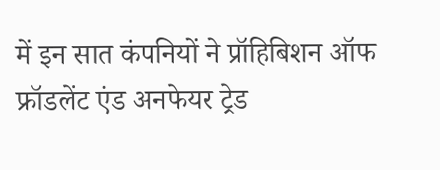में इन सात कंपनियों ने प्रॉहिबिशन ऑफ फ्रॉडलेंट एंड अनफेयर ट्रेड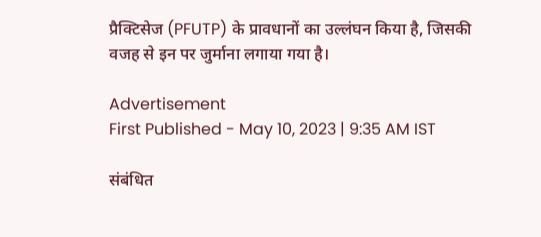प्रैक्टिसेज (PFUTP) के प्रावधानों का उल्लंघन किया है, जिसकी वजह से इन पर जुर्माना लगाया गया है।

Advertisement
First Published - May 10, 2023 | 9:35 AM IST

संबंधित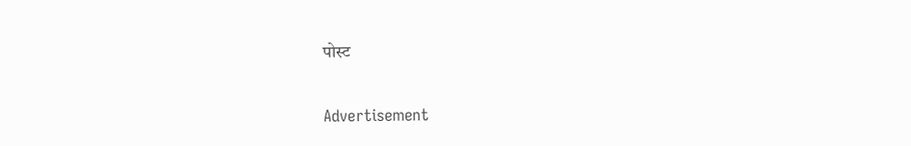पोस्ट

Advertisement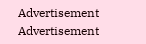Advertisement
Advertisement